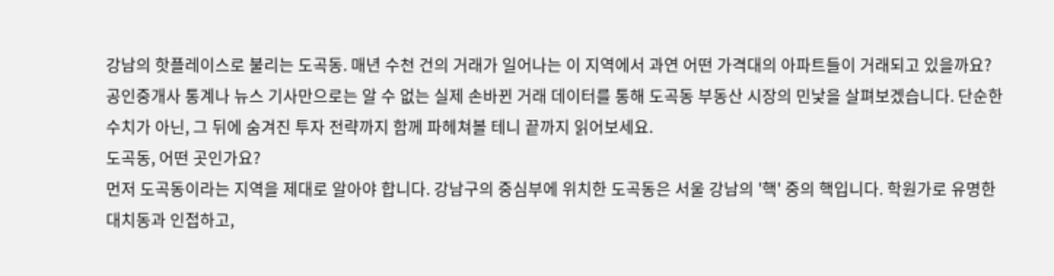강남의 핫플레이스로 불리는 도곡동. 매년 수천 건의 거래가 일어나는 이 지역에서 과연 어떤 가격대의 아파트들이 거래되고 있을까요? 공인중개사 통계나 뉴스 기사만으로는 알 수 없는 실제 손바뀐 거래 데이터를 통해 도곡동 부동산 시장의 민낯을 살펴보겠습니다. 단순한 수치가 아닌, 그 뒤에 숨겨진 투자 전략까지 함께 파헤쳐볼 테니 끝까지 읽어보세요.
도곡동, 어떤 곳인가요?
먼저 도곡동이라는 지역을 제대로 알아야 합니다. 강남구의 중심부에 위치한 도곡동은 서울 강남의 '핵' 중의 핵입니다. 학원가로 유명한 대치동과 인접하고,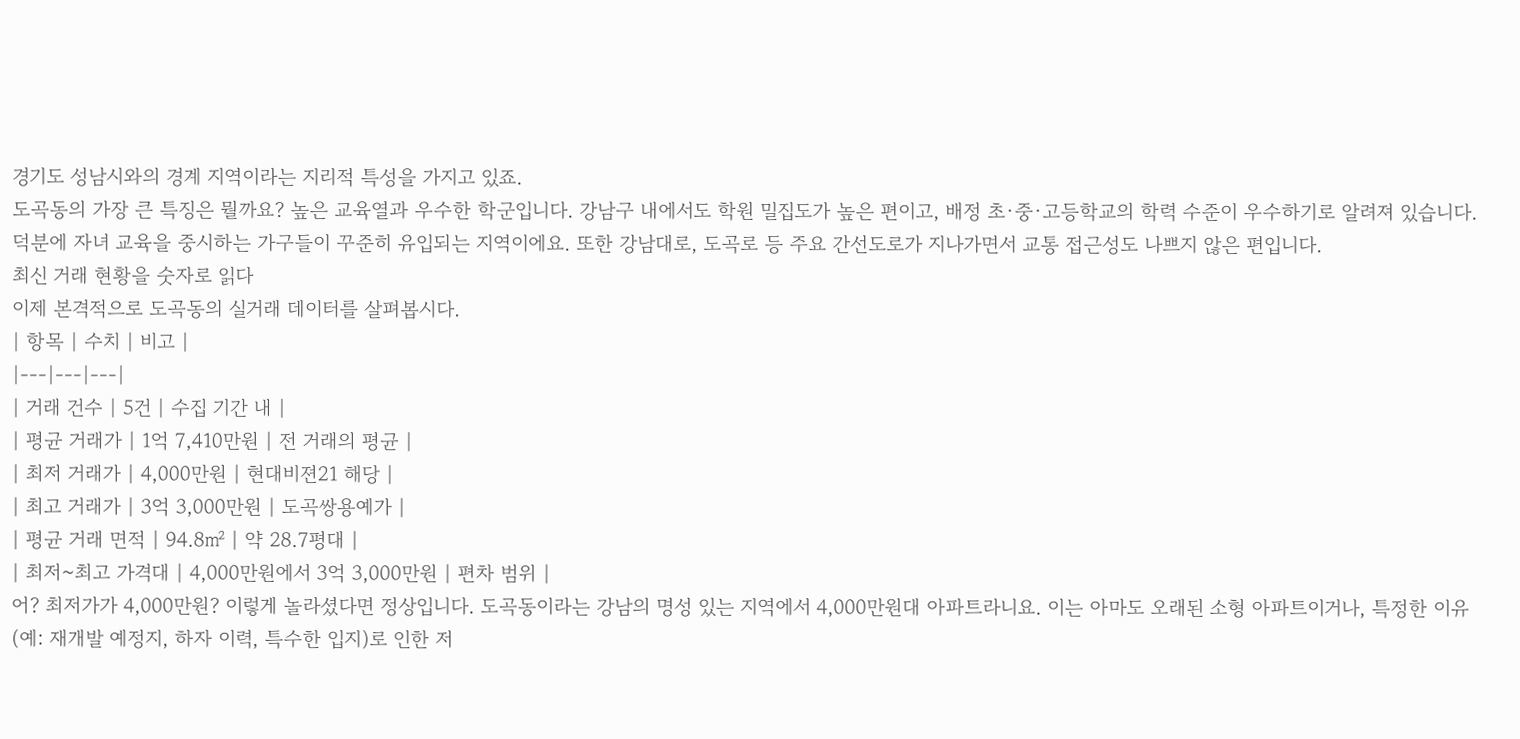경기도 성남시와의 경계 지역이라는 지리적 특성을 가지고 있죠.
도곡동의 가장 큰 특징은 뭘까요? 높은 교육열과 우수한 학군입니다. 강남구 내에서도 학원 밀집도가 높은 편이고, 배정 초·중·고등학교의 학력 수준이 우수하기로 알려져 있습니다. 덕분에 자녀 교육을 중시하는 가구들이 꾸준히 유입되는 지역이에요. 또한 강남대로, 도곡로 등 주요 간선도로가 지나가면서 교통 접근성도 나쁘지 않은 편입니다.
최신 거래 현황을 숫자로 읽다
이제 본격적으로 도곡동의 실거래 데이터를 살펴봅시다.
| 항목 | 수치 | 비고 |
|---|---|---|
| 거래 건수 | 5건 | 수집 기간 내 |
| 평균 거래가 | 1억 7,410만원 | 전 거래의 평균 |
| 최저 거래가 | 4,000만원 | 현대비젼21 해당 |
| 최고 거래가 | 3억 3,000만원 | 도곡쌍용예가 |
| 평균 거래 면적 | 94.8㎡ | 약 28.7평대 |
| 최저~최고 가격대 | 4,000만원에서 3억 3,000만원 | 편차 범위 |
어? 최저가가 4,000만원? 이렇게 놀라셨다면 정상입니다. 도곡동이라는 강남의 명성 있는 지역에서 4,000만원대 아파트라니요. 이는 아마도 오래된 소형 아파트이거나, 특정한 이유(예: 재개발 예정지, 하자 이력, 특수한 입지)로 인한 저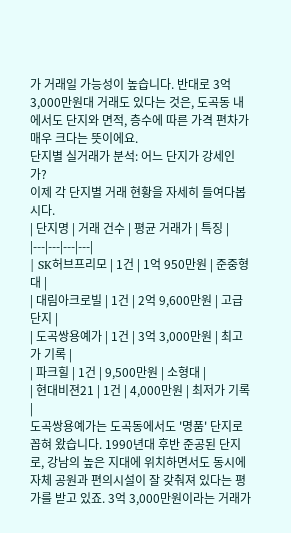가 거래일 가능성이 높습니다. 반대로 3억 3,000만원대 거래도 있다는 것은, 도곡동 내에서도 단지와 면적, 층수에 따른 가격 편차가 매우 크다는 뜻이에요.
단지별 실거래가 분석: 어느 단지가 강세인가?
이제 각 단지별 거래 현황을 자세히 들여다봅시다.
| 단지명 | 거래 건수 | 평균 거래가 | 특징 |
|---|---|---|---|
| SK허브프리모 | 1건 | 1억 950만원 | 준중형대 |
| 대림아크로빌 | 1건 | 2억 9,600만원 | 고급 단지 |
| 도곡쌍용예가 | 1건 | 3억 3,000만원 | 최고가 기록 |
| 파크힐 | 1건 | 9,500만원 | 소형대 |
| 현대비젼21 | 1건 | 4,000만원 | 최저가 기록 |
도곡쌍용예가는 도곡동에서도 '명품' 단지로 꼽혀 왔습니다. 1990년대 후반 준공된 단지로, 강남의 높은 지대에 위치하면서도 동시에 자체 공원과 편의시설이 잘 갖춰져 있다는 평가를 받고 있죠. 3억 3,000만원이라는 거래가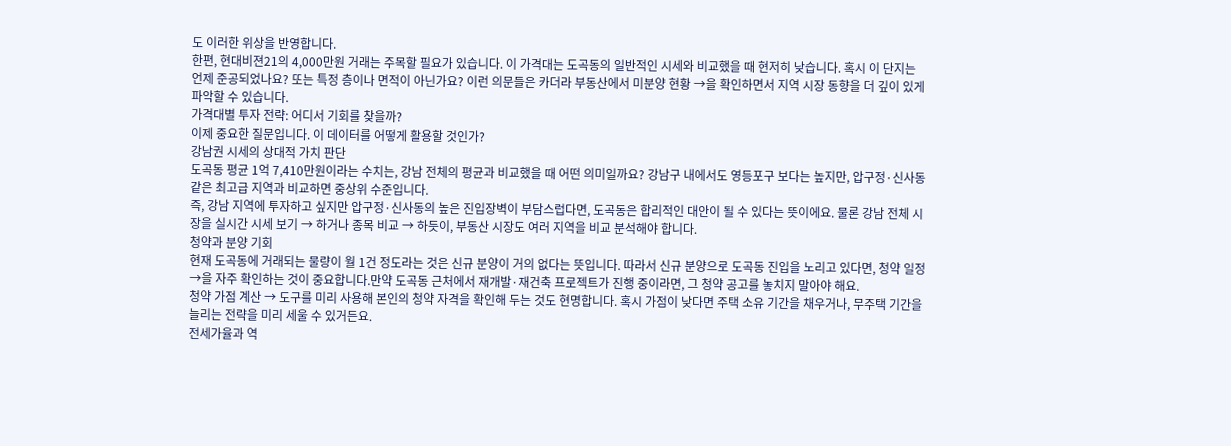도 이러한 위상을 반영합니다.
한편, 현대비젼21의 4,000만원 거래는 주목할 필요가 있습니다. 이 가격대는 도곡동의 일반적인 시세와 비교했을 때 현저히 낮습니다. 혹시 이 단지는 언제 준공되었나요? 또는 특정 층이나 면적이 아닌가요? 이런 의문들은 카더라 부동산에서 미분양 현황 →을 확인하면서 지역 시장 동향을 더 깊이 있게 파악할 수 있습니다.
가격대별 투자 전략: 어디서 기회를 찾을까?
이제 중요한 질문입니다. 이 데이터를 어떻게 활용할 것인가?
강남권 시세의 상대적 가치 판단
도곡동 평균 1억 7,410만원이라는 수치는, 강남 전체의 평균과 비교했을 때 어떤 의미일까요? 강남구 내에서도 영등포구 보다는 높지만, 압구정·신사동 같은 최고급 지역과 비교하면 중상위 수준입니다.
즉, 강남 지역에 투자하고 싶지만 압구정·신사동의 높은 진입장벽이 부담스럽다면, 도곡동은 합리적인 대안이 될 수 있다는 뜻이에요. 물론 강남 전체 시장을 실시간 시세 보기 → 하거나 종목 비교 → 하듯이, 부동산 시장도 여러 지역을 비교 분석해야 합니다.
청약과 분양 기회
현재 도곡동에 거래되는 물량이 월 1건 정도라는 것은 신규 분양이 거의 없다는 뜻입니다. 따라서 신규 분양으로 도곡동 진입을 노리고 있다면, 청약 일정 →을 자주 확인하는 것이 중요합니다.만약 도곡동 근처에서 재개발·재건축 프로젝트가 진행 중이라면, 그 청약 공고를 놓치지 말아야 해요.
청약 가점 계산 → 도구를 미리 사용해 본인의 청약 자격을 확인해 두는 것도 현명합니다. 혹시 가점이 낮다면 주택 소유 기간을 채우거나, 무주택 기간을 늘리는 전략을 미리 세울 수 있거든요.
전세가율과 역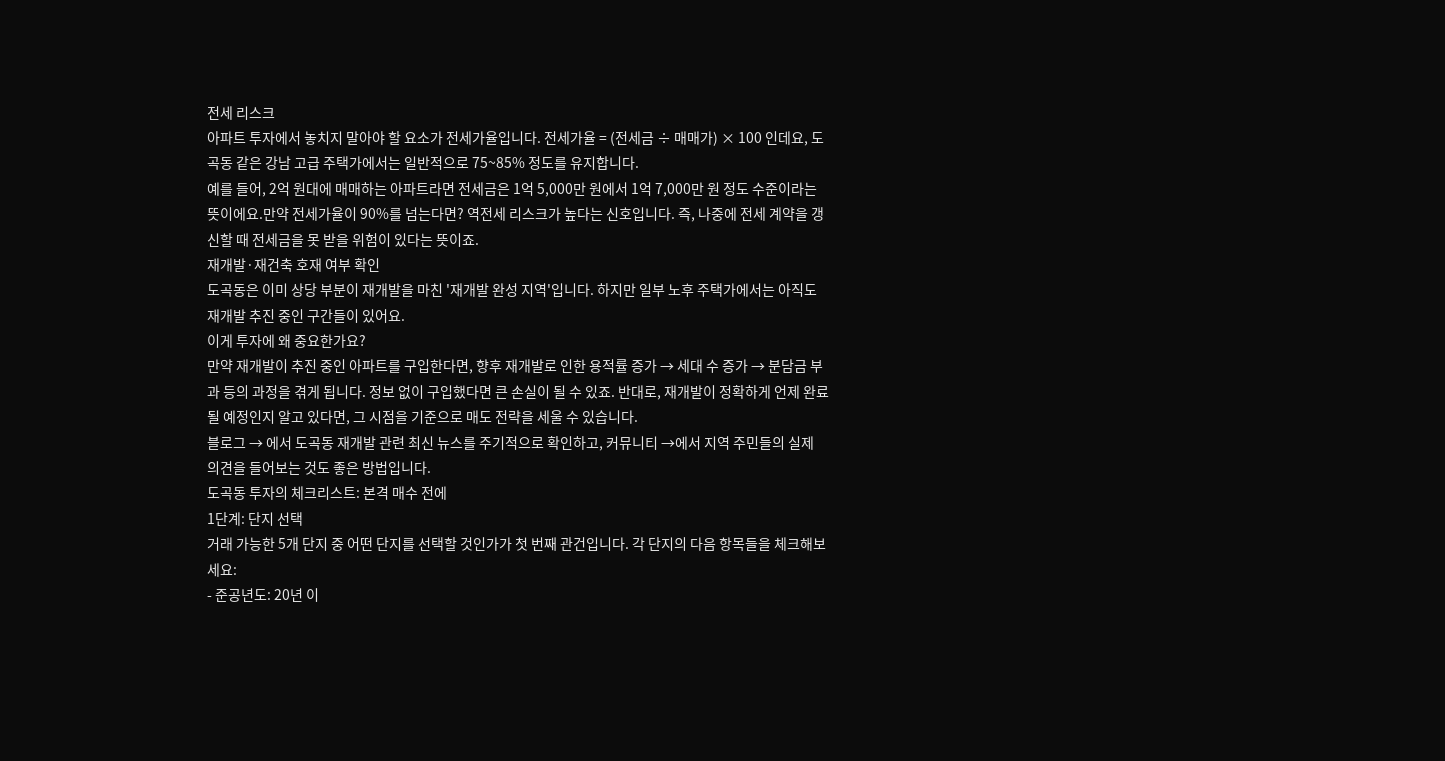전세 리스크
아파트 투자에서 놓치지 말아야 할 요소가 전세가율입니다. 전세가율 = (전세금 ÷ 매매가) × 100 인데요, 도곡동 같은 강남 고급 주택가에서는 일반적으로 75~85% 정도를 유지합니다.
예를 들어, 2억 원대에 매매하는 아파트라면 전세금은 1억 5,000만 원에서 1억 7,000만 원 정도 수준이라는 뜻이에요.만약 전세가율이 90%를 넘는다면? 역전세 리스크가 높다는 신호입니다. 즉, 나중에 전세 계약을 갱신할 때 전세금을 못 받을 위험이 있다는 뜻이죠.
재개발·재건축 호재 여부 확인
도곡동은 이미 상당 부분이 재개발을 마친 '재개발 완성 지역'입니다. 하지만 일부 노후 주택가에서는 아직도 재개발 추진 중인 구간들이 있어요.
이게 투자에 왜 중요한가요?
만약 재개발이 추진 중인 아파트를 구입한다면, 향후 재개발로 인한 용적률 증가 → 세대 수 증가 → 분담금 부과 등의 과정을 겪게 됩니다. 정보 없이 구입했다면 큰 손실이 될 수 있죠. 반대로, 재개발이 정확하게 언제 완료될 예정인지 알고 있다면, 그 시점을 기준으로 매도 전략을 세울 수 있습니다.
블로그 → 에서 도곡동 재개발 관련 최신 뉴스를 주기적으로 확인하고, 커뮤니티 →에서 지역 주민들의 실제 의견을 들어보는 것도 좋은 방법입니다.
도곡동 투자의 체크리스트: 본격 매수 전에
1단계: 단지 선택
거래 가능한 5개 단지 중 어떤 단지를 선택할 것인가가 첫 번째 관건입니다. 각 단지의 다음 항목들을 체크해보세요:
- 준공년도: 20년 이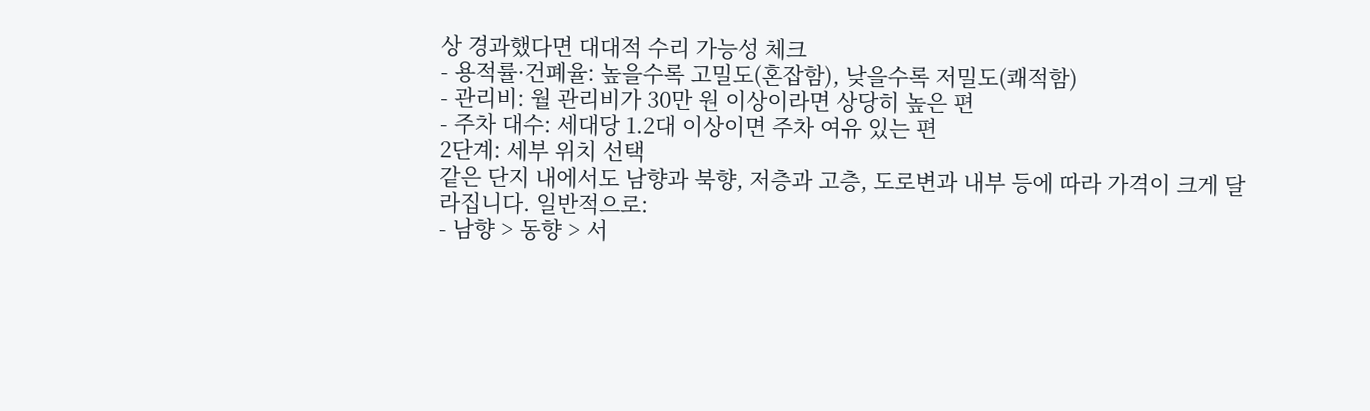상 경과했다면 대대적 수리 가능성 체크
- 용적률·건폐율: 높을수록 고밀도(혼잡함), 낮을수록 저밀도(쾌적함)
- 관리비: 월 관리비가 30만 원 이상이라면 상당히 높은 편
- 주차 대수: 세대당 1.2대 이상이면 주차 여유 있는 편
2단계: 세부 위치 선택
같은 단지 내에서도 남향과 북향, 저층과 고층, 도로변과 내부 등에 따라 가격이 크게 달라집니다. 일반적으로:
- 남향 > 동향 > 서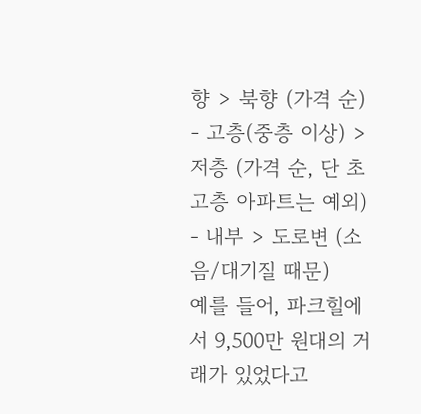향 > 북향 (가격 순)
- 고층(중층 이상) > 저층 (가격 순, 단 초고층 아파트는 예외)
- 내부 > 도로변 (소음/대기질 때문)
예를 들어, 파크힐에서 9,500만 원대의 거래가 있었다고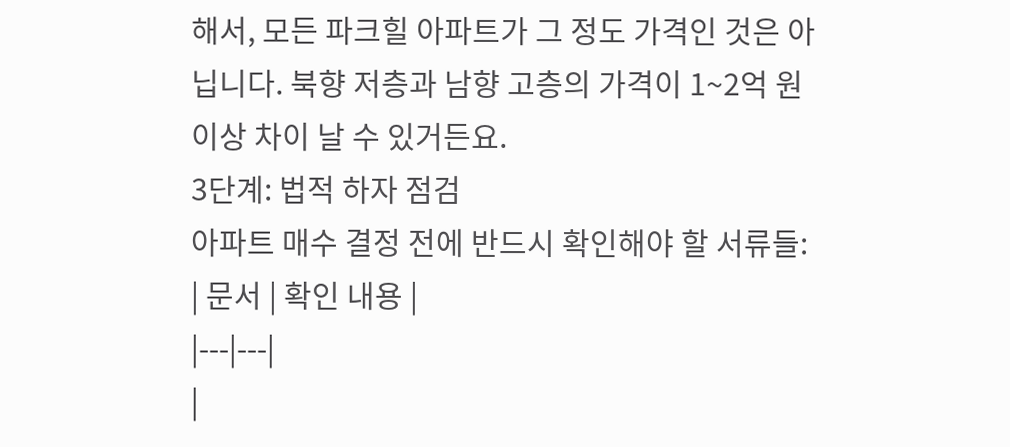해서, 모든 파크힐 아파트가 그 정도 가격인 것은 아닙니다. 북향 저층과 남향 고층의 가격이 1~2억 원 이상 차이 날 수 있거든요.
3단계: 법적 하자 점검
아파트 매수 결정 전에 반드시 확인해야 할 서류들:
| 문서 | 확인 내용 |
|---|---|
|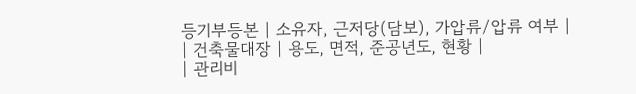등기부등본 | 소유자, 근저당(담보), 가압류/압류 여부 |
| 건축물대장 | 용도, 면적, 준공년도, 현황 |
| 관리비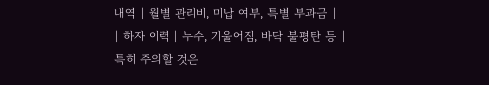내역 | 월별 관리비, 미납 여부, 특별 부과금 |
| 하자 이력 | 누수, 기울어짐, 바닥 불평탄 등 |
특히 주의할 것은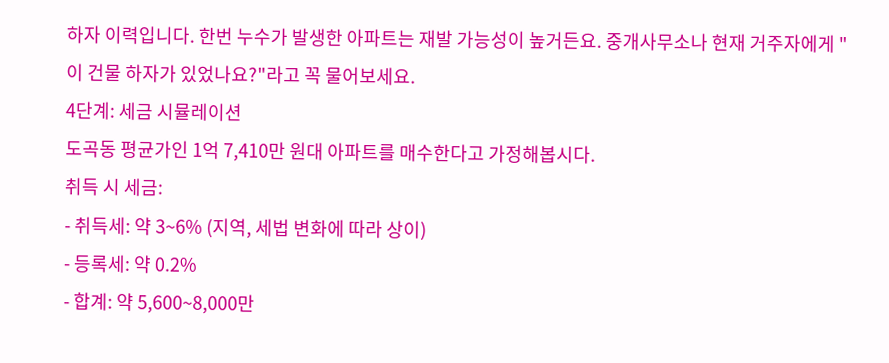하자 이력입니다. 한번 누수가 발생한 아파트는 재발 가능성이 높거든요. 중개사무소나 현재 거주자에게 "이 건물 하자가 있었나요?"라고 꼭 물어보세요.
4단계: 세금 시뮬레이션
도곡동 평균가인 1억 7,410만 원대 아파트를 매수한다고 가정해봅시다.
취득 시 세금:
- 취득세: 약 3~6% (지역, 세법 변화에 따라 상이)
- 등록세: 약 0.2%
- 합계: 약 5,600~8,000만